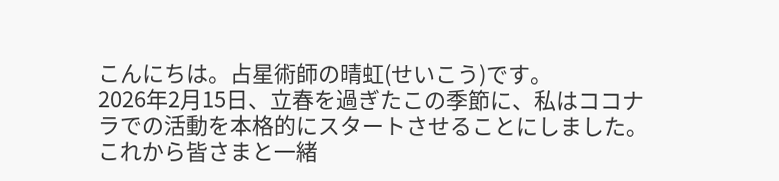こんにちは。占星術師の晴虹(せいこう)です。
2026年2月15日、立春を過ぎたこの季節に、私はココナラでの活動を本格的にスタートさせることにしました。これから皆さまと一緒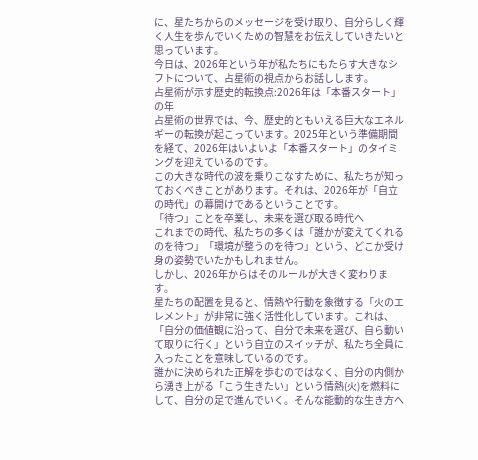に、星たちからのメッセージを受け取り、自分らしく輝く人生を歩んでいくための智慧をお伝えしていきたいと思っています。
今日は、2026年という年が私たちにもたらす大きなシフトについて、占星術の視点からお話しします。
占星術が示す歴史的転換点:2026年は「本番スタート」の年
占星術の世界では、今、歴史的ともいえる巨大なエネルギーの転換が起こっています。2025年という準備期間を経て、2026年はいよいよ「本番スタート」のタイミングを迎えているのです。
この大きな時代の波を乗りこなすために、私たちが知っておくべきことがあります。それは、2026年が「自立の時代」の幕開けであるということです。
「待つ」ことを卒業し、未来を選び取る時代へ
これまでの時代、私たちの多くは「誰かが変えてくれるのを待つ」「環境が整うのを待つ」という、どこか受け身の姿勢でいたかもしれません。
しかし、2026年からはそのルールが大きく変わります。
星たちの配置を見ると、情熱や行動を象徴する「火のエレメント」が非常に強く活性化しています。これは、「自分の価値観に沿って、自分で未来を選び、自ら動いて取りに行く」という自立のスイッチが、私たち全員に入ったことを意味しているのです。
誰かに決められた正解を歩むのではなく、自分の内側から湧き上がる「こう生きたい」という情熱(火)を燃料にして、自分の足で進んでいく。そんな能動的な生き方へ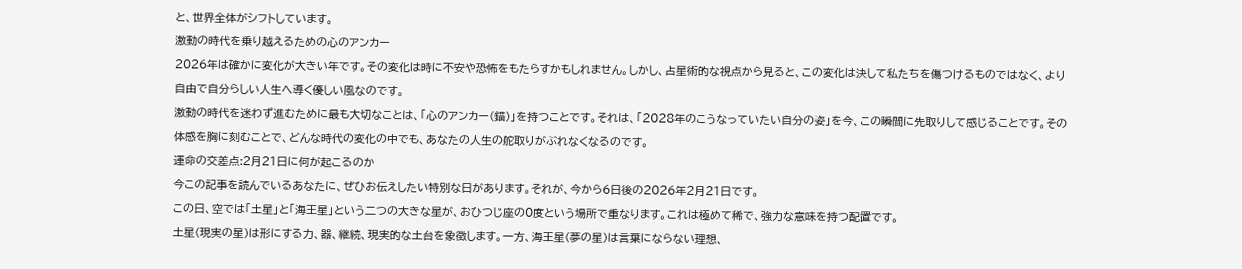と、世界全体がシフトしています。
激動の時代を乗り越えるための心のアンカー
2026年は確かに変化が大きい年です。その変化は時に不安や恐怖をもたらすかもしれません。しかし、占星術的な視点から見ると、この変化は決して私たちを傷つけるものではなく、より自由で自分らしい人生へ導く優しい風なのです。
激動の時代を迷わず進むために最も大切なことは、「心のアンカー(錨)」を持つことです。それは、「2028年のこうなっていたい自分の姿」を今、この瞬間に先取りして感じることです。その体感を胸に刻むことで、どんな時代の変化の中でも、あなたの人生の舵取りがぶれなくなるのです。
運命の交差点:2月21日に何が起こるのか
今この記事を読んでいるあなたに、ぜひお伝えしたい特別な日があります。それが、今から6日後の2026年2月21日です。
この日、空では「土星」と「海王星」という二つの大きな星が、おひつじ座の0度という場所で重なります。これは極めて稀で、強力な意味を持つ配置です。
土星(現実の星)は形にする力、器、継続、現実的な土台を象徴します。一方、海王星(夢の星)は言葉にならない理想、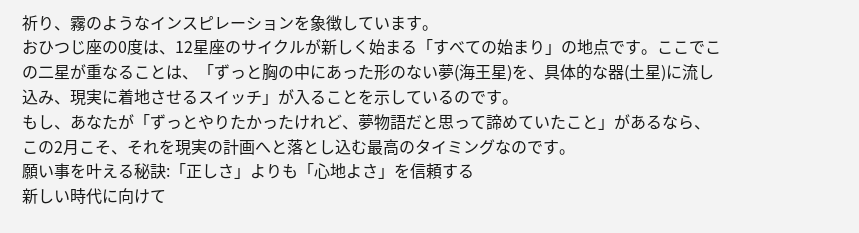祈り、霧のようなインスピレーションを象徴しています。
おひつじ座の0度は、12星座のサイクルが新しく始まる「すべての始まり」の地点です。ここでこの二星が重なることは、「ずっと胸の中にあった形のない夢(海王星)を、具体的な器(土星)に流し込み、現実に着地させるスイッチ」が入ることを示しているのです。
もし、あなたが「ずっとやりたかったけれど、夢物語だと思って諦めていたこと」があるなら、この2月こそ、それを現実の計画へと落とし込む最高のタイミングなのです。
願い事を叶える秘訣:「正しさ」よりも「心地よさ」を信頼する
新しい時代に向けて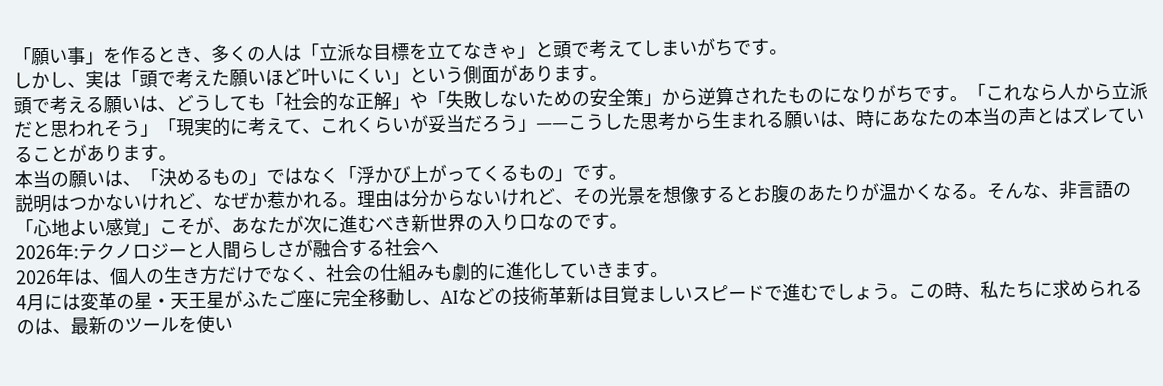「願い事」を作るとき、多くの人は「立派な目標を立てなきゃ」と頭で考えてしまいがちです。
しかし、実は「頭で考えた願いほど叶いにくい」という側面があります。
頭で考える願いは、どうしても「社会的な正解」や「失敗しないための安全策」から逆算されたものになりがちです。「これなら人から立派だと思われそう」「現実的に考えて、これくらいが妥当だろう」——こうした思考から生まれる願いは、時にあなたの本当の声とはズレていることがあります。
本当の願いは、「決めるもの」ではなく「浮かび上がってくるもの」です。
説明はつかないけれど、なぜか惹かれる。理由は分からないけれど、その光景を想像するとお腹のあたりが温かくなる。そんな、非言語の「心地よい感覚」こそが、あなたが次に進むべき新世界の入り口なのです。
2026年:テクノロジーと人間らしさが融合する社会へ
2026年は、個人の生き方だけでなく、社会の仕組みも劇的に進化していきます。
4月には変革の星・天王星がふたご座に完全移動し、AIなどの技術革新は目覚ましいスピードで進むでしょう。この時、私たちに求められるのは、最新のツールを使い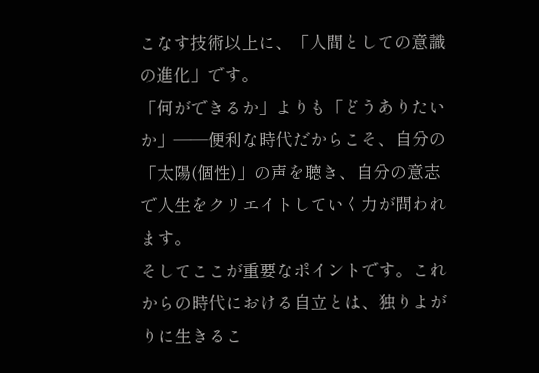こなす技術以上に、「人間としての意識の進化」です。
「何ができるか」よりも「どうありたいか」——便利な時代だからこそ、自分の「太陽(個性)」の声を聴き、自分の意志で人生をクリエイトしていく力が問われます。
そしてここが重要なポイントです。これからの時代における自立とは、独りよがりに生きるこ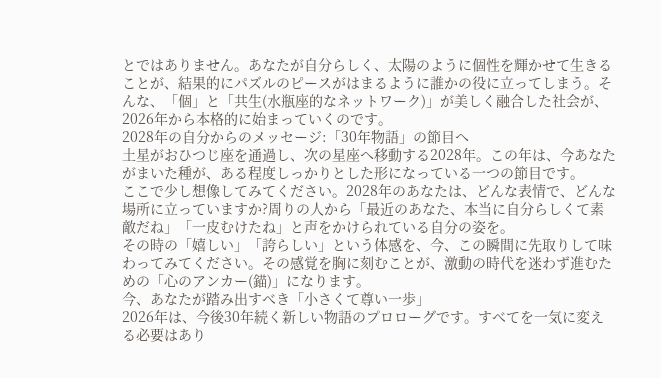とではありません。あなたが自分らしく、太陽のように個性を輝かせて生きることが、結果的にパズルのピースがはまるように誰かの役に立ってしまう。そんな、「個」と「共生(水瓶座的なネットワーク)」が美しく融合した社会が、2026年から本格的に始まっていくのです。
2028年の自分からのメッセージ:「30年物語」の節目へ
土星がおひつじ座を通過し、次の星座へ移動する2028年。この年は、今あなたがまいた種が、ある程度しっかりとした形になっている一つの節目です。
ここで少し想像してみてください。2028年のあなたは、どんな表情で、どんな場所に立っていますか?周りの人から「最近のあなた、本当に自分らしくて素敵だね」「一皮むけたね」と声をかけられている自分の姿を。
その時の「嬉しい」「誇らしい」という体感を、今、この瞬間に先取りして味わってみてください。その感覚を胸に刻むことが、激動の時代を迷わず進むための「心のアンカー(錨)」になります。
今、あなたが踏み出すべき「小さくて尊い一歩」
2026年は、今後30年続く新しい物語のプロローグです。すべてを一気に変える必要はあり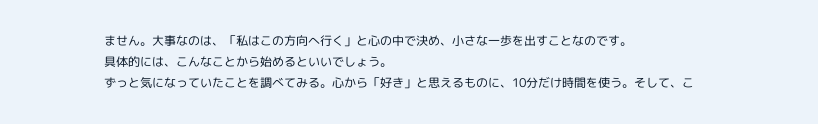ません。大事なのは、「私はこの方向へ行く」と心の中で決め、小さな一歩を出すことなのです。
具体的には、こんなことから始めるといいでしょう。
ずっと気になっていたことを調べてみる。心から「好き」と思えるものに、10分だけ時間を使う。そして、こ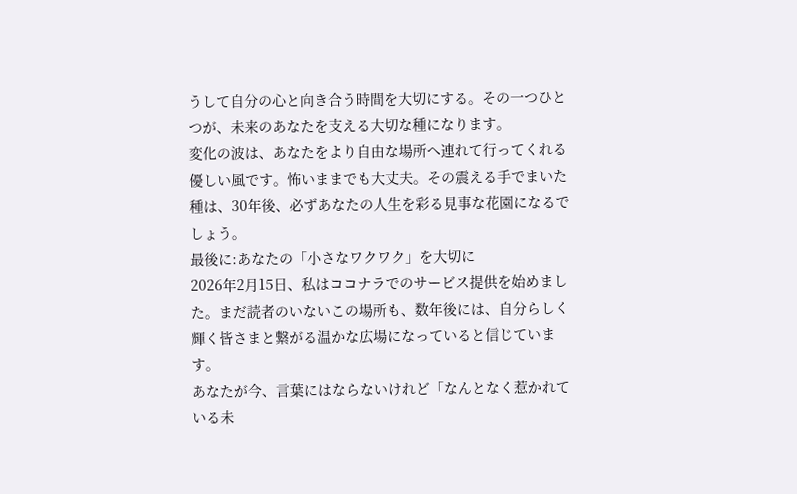うして自分の心と向き合う時間を大切にする。その一つひとつが、未来のあなたを支える大切な種になります。
変化の波は、あなたをより自由な場所へ連れて行ってくれる優しい風です。怖いままでも大丈夫。その震える手でまいた種は、30年後、必ずあなたの人生を彩る見事な花園になるでしょう。
最後に:あなたの「小さなワクワク」を大切に
2026年2月15日、私はココナラでのサービス提供を始めました。まだ読者のいないこの場所も、数年後には、自分らしく輝く皆さまと繋がる温かな広場になっていると信じています。
あなたが今、言葉にはならないけれど「なんとなく惹かれている未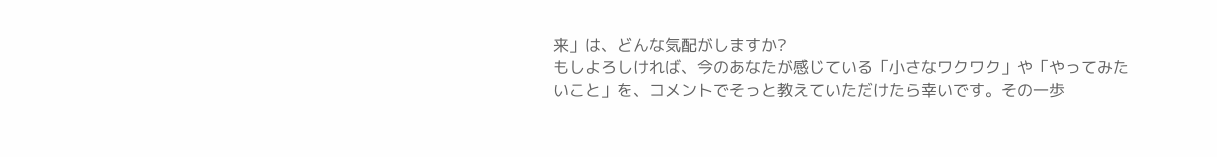来」は、どんな気配がしますか?
もしよろしければ、今のあなたが感じている「小さなワクワク」や「やってみたいこと」を、コメントでそっと教えていただけたら幸いです。その一歩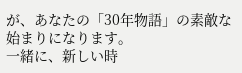が、あなたの「30年物語」の素敵な始まりになります。
一緒に、新しい時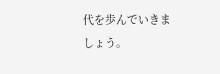代を歩んでいきましょう。